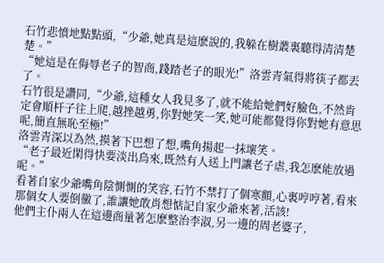石竹悲憤地點點頭,“少爺,她真是這麽說的,我躲在樹叢裏聽得清清楚楚。”
“她這是在侮辱老子的智商,踐踏老子的眼光!”洛雲青氣得將筷子都丟了。
石竹很是讚同,“少爺,這種女人我見多了,就不能給她們好臉色,不然肯定會順杆子往上爬,越挫越勇,你對她笑一笑,她可能都覺得你對她有意思呢,簡直無恥至極!”
洛雲青深以為然,摸著下巴想了想,嘴角揚起一抹壞笑。
“老子最近閑得快要淡出鳥來,既然有人送上門讓老子虐,我怎麽能放過呢。”
看著自家少爺嘴角陰惻惻的笑容,石竹不禁打了個寒顫,心裏哼哼著,看來那個女人要倒黴了,誰讓她敢肖想惦記自家少爺來著,活該!
他們主仆兩人在這邊商量著怎麽整治李淑,另一邊的周老婆子,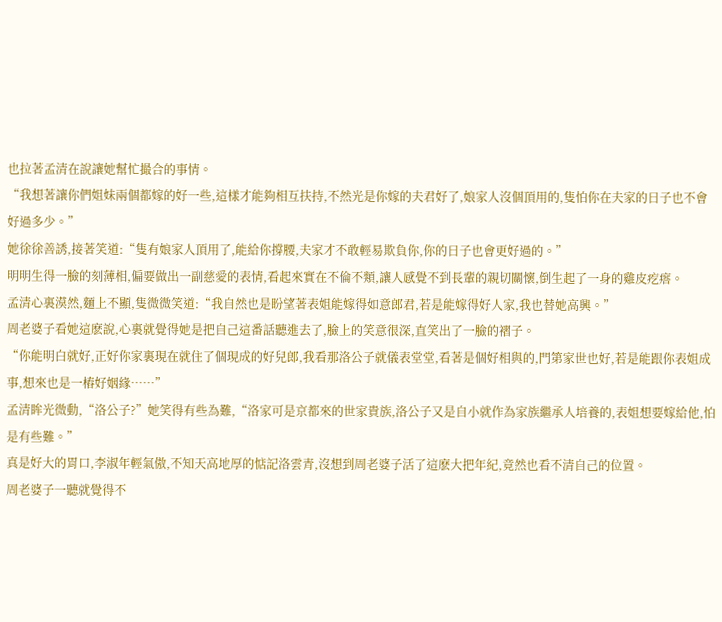也拉著孟清在說讓她幫忙撮合的事情。
“我想著讓你們姐妹兩個都嫁的好一些,這樣才能夠相互扶持,不然光是你嫁的夫君好了,娘家人沒個頂用的,隻怕你在夫家的日子也不會好過多少。”
她徐徐善誘,接著笑道:“隻有娘家人頂用了,能給你撐腰,夫家才不敢輕易欺負你,你的日子也會更好過的。”
明明生得一臉的刻薄相,偏要做出一副慈愛的表情,看起來實在不倫不類,讓人感覺不到長輩的親切關懷,倒生起了一身的雞皮疙瘩。
孟清心裏漠然,麵上不顯,隻微微笑道:“我自然也是盼望著表姐能嫁得如意郎君,若是能嫁得好人家,我也替她高興。”
周老婆子看她這麽說,心裏就覺得她是把自己這番話聽進去了,臉上的笑意很深,直笑出了一臉的褶子。
“你能明白就好,正好你家裏現在就住了個現成的好兒郎,我看那洛公子就儀表堂堂,看著是個好相與的,門第家世也好,若是能跟你表姐成事,想來也是一樁好姻緣……”
孟清眸光微動,“洛公子?”她笑得有些為難,“洛家可是京都來的世家貴族,洛公子又是自小就作為家族繼承人培養的,表姐想要嫁給他,怕是有些難。”
真是好大的胃口,李淑年輕氣傲,不知天高地厚的惦記洛雲青,沒想到周老婆子活了這麽大把年紀,竟然也看不清自己的位置。
周老婆子一聽就覺得不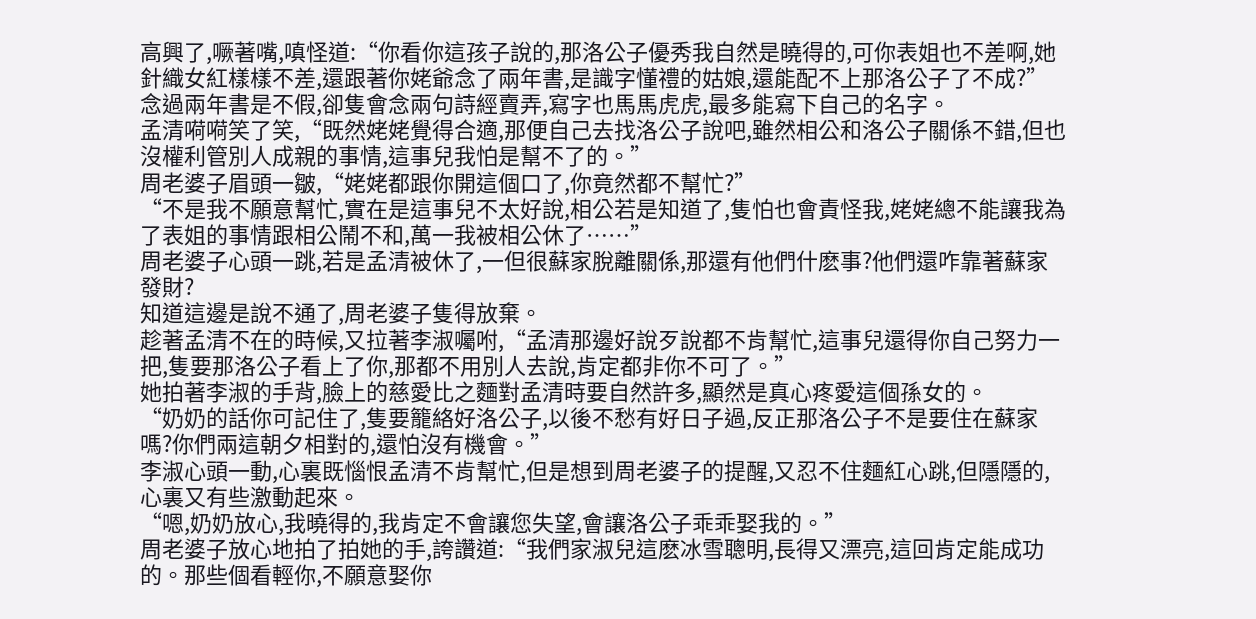高興了,噘著嘴,嗔怪道:“你看你這孩子說的,那洛公子優秀我自然是曉得的,可你表姐也不差啊,她針織女紅樣樣不差,還跟著你姥爺念了兩年書,是識字懂禮的姑娘,還能配不上那洛公子了不成?”
念過兩年書是不假,卻隻會念兩句詩經賣弄,寫字也馬馬虎虎,最多能寫下自己的名字。
孟清嗬嗬笑了笑,“既然姥姥覺得合適,那便自己去找洛公子說吧,雖然相公和洛公子關係不錯,但也沒權利管別人成親的事情,這事兒我怕是幫不了的。”
周老婆子眉頭一皺,“姥姥都跟你開這個口了,你竟然都不幫忙?”
“不是我不願意幫忙,實在是這事兒不太好說,相公若是知道了,隻怕也會責怪我,姥姥總不能讓我為了表姐的事情跟相公鬧不和,萬一我被相公休了……”
周老婆子心頭一跳,若是孟清被休了,一但很蘇家脫離關係,那還有他們什麽事?他們還咋靠著蘇家發財?
知道這邊是說不通了,周老婆子隻得放棄。
趁著孟清不在的時候,又拉著李淑囑咐,“孟清那邊好說歹說都不肯幫忙,這事兒還得你自己努力一把,隻要那洛公子看上了你,那都不用別人去說,肯定都非你不可了。”
她拍著李淑的手背,臉上的慈愛比之麵對孟清時要自然許多,顯然是真心疼愛這個孫女的。
“奶奶的話你可記住了,隻要籠絡好洛公子,以後不愁有好日子過,反正那洛公子不是要住在蘇家嗎?你們兩這朝夕相對的,還怕沒有機會。”
李淑心頭一動,心裏既惱恨孟清不肯幫忙,但是想到周老婆子的提醒,又忍不住麵紅心跳,但隱隱的,心裏又有些激動起來。
“嗯,奶奶放心,我曉得的,我肯定不會讓您失望,會讓洛公子乖乖娶我的。”
周老婆子放心地拍了拍她的手,誇讚道:“我們家淑兒這麽冰雪聰明,長得又漂亮,這回肯定能成功的。那些個看輕你,不願意娶你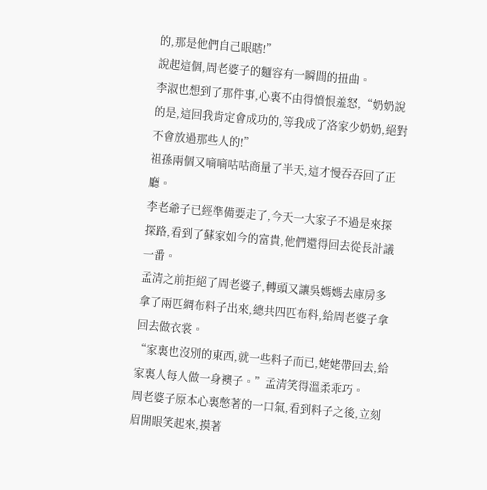的,那是他們自己眼瞎!”
說起這個,周老婆子的麵容有一瞬間的扭曲。
李淑也想到了那件事,心裏不由得憤恨羞怒,“奶奶說的是,這回我肯定會成功的,等我成了洛家少奶奶,絕對不會放過那些人的!”
祖孫兩個又嘀嘀咕咕商量了半天,這才慢吞吞回了正廳。
李老爺子已經準備要走了,今天一大家子不過是來探探路,看到了蘇家如今的富貴,他們還得回去從長計議一番。
孟清之前拒絕了周老婆子,轉頭又讓吳媽媽去庫房多拿了兩匹綢布料子出來,總共四匹布料,給周老婆子拿回去做衣裳。
“家裏也沒別的東西,就一些料子而已,姥姥帶回去,給家裏人每人做一身襖子。”孟清笑得溫柔乖巧。
周老婆子原本心裏憋著的一口氣,看到料子之後,立刻眉開眼笑起來,摸著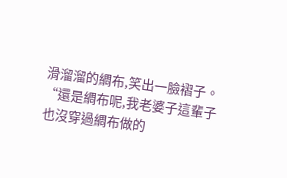滑溜溜的綢布,笑出一臉褶子。
“還是綢布呢,我老婆子這輩子也沒穿過綢布做的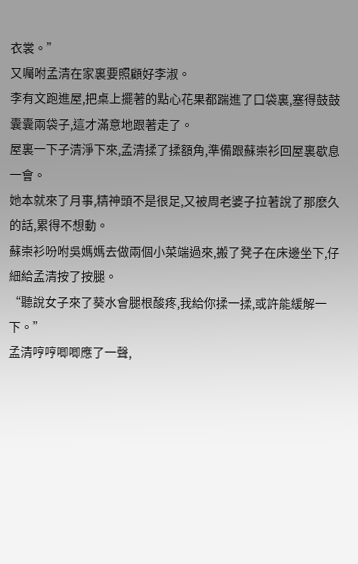衣裳。”
又囑咐孟清在家裏要照顧好李淑。
李有文跑進屋,把桌上擺著的點心花果都踹進了口袋裏,塞得鼓鼓囊囊兩袋子,這才滿意地跟著走了。
屋裏一下子清淨下來,孟清揉了揉額角,準備跟蘇崇衫回屋裏歇息一會。
她本就來了月事,精神頭不是很足,又被周老婆子拉著說了那麽久的話,累得不想動。
蘇崇衫吩咐吳媽媽去做兩個小菜端過來,搬了凳子在床邊坐下,仔細給孟清按了按腿。
“聽說女子來了葵水會腿根酸疼,我給你揉一揉,或許能緩解一下。”
孟清哼哼唧唧應了一聲,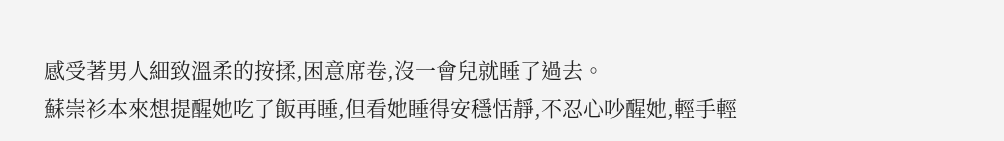感受著男人細致溫柔的按揉,困意席卷,沒一會兒就睡了過去。
蘇崇衫本來想提醒她吃了飯再睡,但看她睡得安穩恬靜,不忍心吵醒她,輕手輕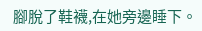腳脫了鞋襪,在她旁邊睡下。